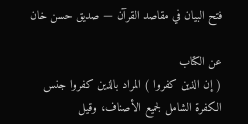فتح البيان في مقاصد القرآن — صديق حسن خان

عن الكتاب
( إن الذين كفروا ) المراد بالذين كفروا جنس الكفرة الشامل لجميع الأصناف، وقيل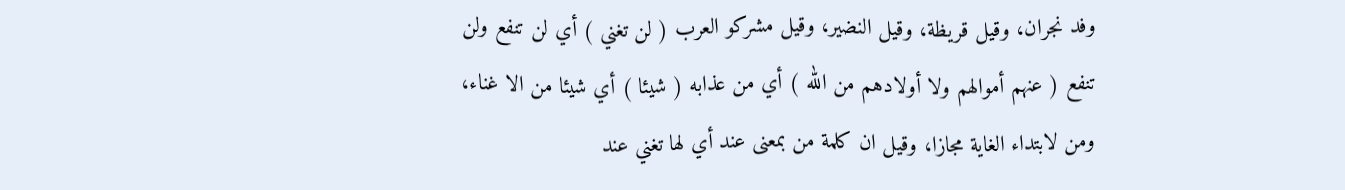وفد نجران، وقيل قريظة، وقيل النضير، وقيل مشركو العرب ( لن تغني ) أي لن تنفع ولن تنفع ( عنهم أموالهم ولا أولادهم من الله ) أي من عذابه ( شيئا ) أي شيئا من الا غناء، ومن لابتداء الغاية مجازا، وقيل ان كلمة من بمعنى عند أي لها تغني عند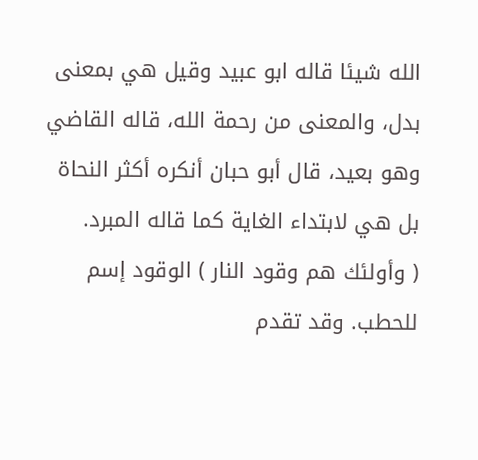الله شيئا قاله ابو عبيد وقيل هي بمعنى بدل، والمعنى من رحمة الله، قاله القاضي وهو بعيد، قال أبو حبان أنكره أكثر النحاة بل هي لابتداء الغاية كما قاله المبرد.
( وأولئك هم وقود النار ) الوقود إسم للحطب. وقد تقدم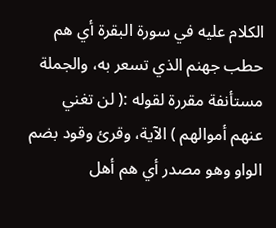الكلام عليه في سورة البقرة أي هم حطب جهنم الذي تسعر به، والجملة مستأنفة مقررة لقوله :( لن تغني عنهم أموالهم ) الآية، وقرئ وقود بضم الواو وهو مصدر أي هم أهل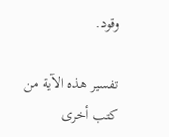وقود.

تفسير هذه الآية من كتب أخرى